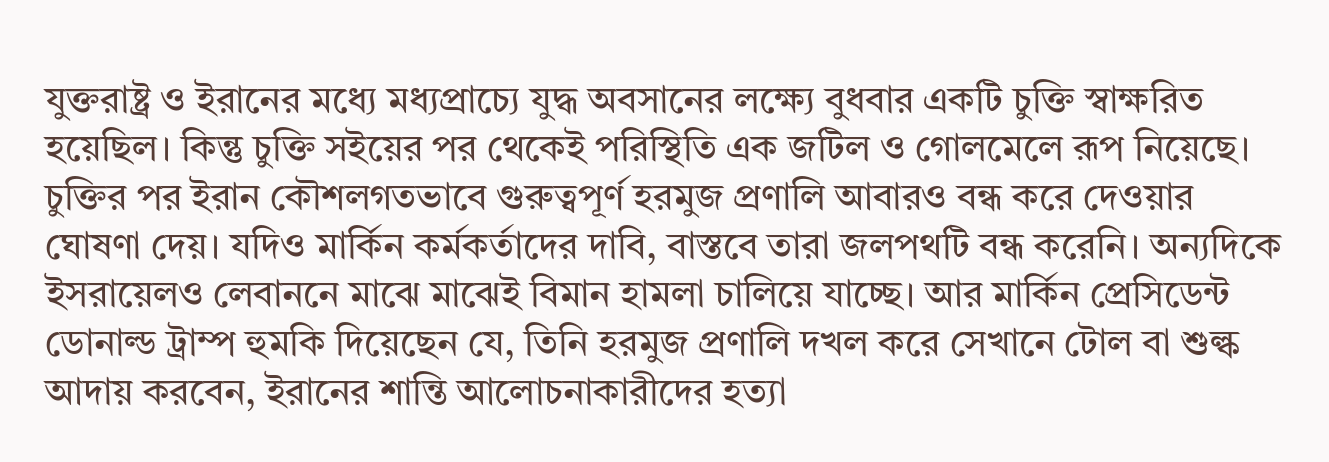যুক্তরাষ্ট্র ও ইরানের মধ্যে মধ্যপ্রাচ্যে যুদ্ধ অবসানের লক্ষ্যে বুধবার একটি চুক্তি স্বাক্ষরিত হয়েছিল। কিন্তু চুক্তি সইয়ের পর থেকেই পরিস্থিতি এক জটিল ও গোলমেলে রূপ নিয়েছে। চুক্তির পর ইরান কৌশলগতভাবে গুরুত্বপূর্ণ হরমুজ প্রণালি আবারও বন্ধ করে দেওয়ার ঘোষণা দেয়। যদিও মার্কিন কর্মকর্তাদের দাবি, বাস্তবে তারা জলপথটি বন্ধ করেনি। অন্যদিকে ইসরায়েলও লেবাননে মাঝে মাঝেই বিমান হামলা চালিয়ে যাচ্ছে। আর মার্কিন প্রেসিডেন্ট ডোনাল্ড ট্রাম্প হুমকি দিয়েছেন যে, তিনি হরমুজ প্রণালি দখল করে সেখানে টোল বা শুল্ক আদায় করবেন, ইরানের শান্তি আলোচনাকারীদের হত্যা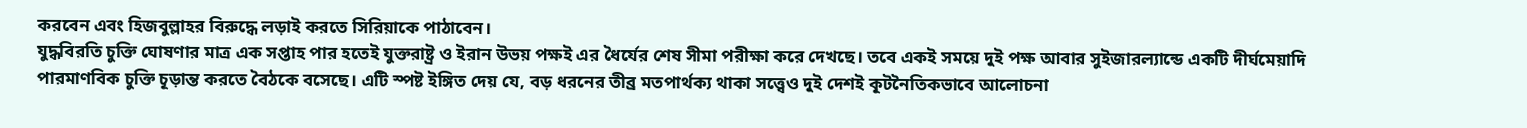করবেন এবং হিজবুল্লাহর বিরুদ্ধে লড়াই করতে সিরিয়াকে পাঠাবেন।
যুদ্ধবিরতি চুক্তি ঘোষণার মাত্র এক সপ্তাহ পার হতেই যুক্তরাষ্ট্র ও ইরান উভয় পক্ষই এর ধৈর্যের শেষ সীমা পরীক্ষা করে দেখছে। তবে একই সময়ে দুই পক্ষ আবার সুইজারল্যান্ডে একটি দীর্ঘমেয়াদি পারমাণবিক চুক্তি চূড়ান্ত করতে বৈঠকে বসেছে। এটি স্পষ্ট ইঙ্গিত দেয় যে, বড় ধরনের তীব্র মতপার্থক্য থাকা সত্ত্বেও দুই দেশই কূটনৈতিকভাবে আলোচনা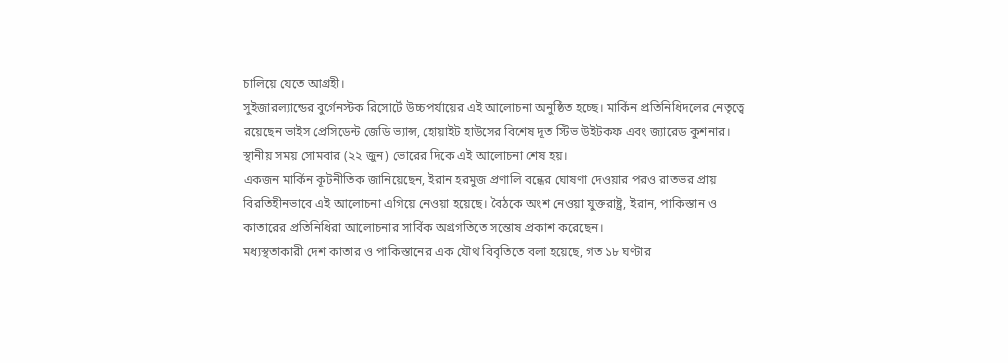চালিয়ে যেতে আগ্রহী।
সুইজারল্যান্ডের বুর্গেনস্টক রিসোর্টে উচ্চপর্যায়ের এই আলোচনা অনুষ্ঠিত হচ্ছে। মার্কিন প্রতিনিধিদলের নেতৃত্বে রয়েছেন ভাইস প্রেসিডেন্ট জেডি ভ্যান্স, হোয়াইট হাউসের বিশেষ দূত স্টিভ উইটকফ এবং জ্যারেড কুশনার। স্থানীয় সময় সোমবার (২২ জুন) ভোরের দিকে এই আলোচনা শেষ হয়।
একজন মার্কিন কূটনীতিক জানিয়েছেন, ইরান হরমুজ প্রণালি বন্ধের ঘোষণা দেওয়ার পরও রাতভর প্রায় বিরতিহীনভাবে এই আলোচনা এগিয়ে নেওয়া হয়েছে। বৈঠকে অংশ নেওয়া যুক্তরাষ্ট্র, ইরান, পাকিস্তান ও কাতারের প্রতিনিধিরা আলোচনার সার্বিক অগ্রগতিতে সন্তোষ প্রকাশ করেছেন।
মধ্যস্থতাকারী দেশ কাতার ও পাকিস্তানের এক যৌথ বিবৃতিতে বলা হয়েছে, গত ১৮ ঘণ্টার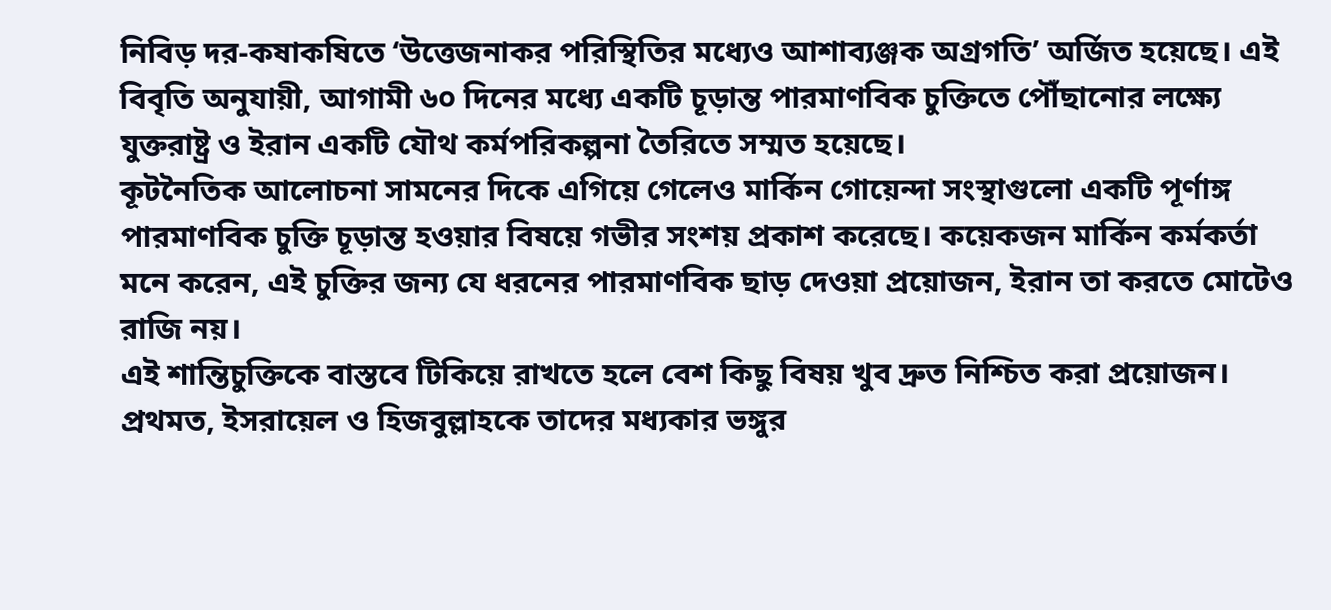নিবিড় দর-কষাকষিতে ‘উত্তেজনাকর পরিস্থিতির মধ্যেও আশাব্যঞ্জক অগ্রগতি’ অর্জিত হয়েছে। এই বিবৃতি অনুযায়ী, আগামী ৬০ দিনের মধ্যে একটি চূড়ান্ত পারমাণবিক চুক্তিতে পৌঁছানোর লক্ষ্যে যুক্তরাষ্ট্র ও ইরান একটি যৌথ কর্মপরিকল্পনা তৈরিতে সম্মত হয়েছে।
কূটনৈতিক আলোচনা সামনের দিকে এগিয়ে গেলেও মার্কিন গোয়েন্দা সংস্থাগুলো একটি পূর্ণাঙ্গ পারমাণবিক চুক্তি চূড়ান্ত হওয়ার বিষয়ে গভীর সংশয় প্রকাশ করেছে। কয়েকজন মার্কিন কর্মকর্তা মনে করেন, এই চুক্তির জন্য যে ধরনের পারমাণবিক ছাড় দেওয়া প্রয়োজন, ইরান তা করতে মোটেও রাজি নয়।
এই শান্তিচুক্তিকে বাস্তবে টিকিয়ে রাখতে হলে বেশ কিছু বিষয় খুব দ্রুত নিশ্চিত করা প্রয়োজন। প্রথমত, ইসরায়েল ও হিজবুল্লাহকে তাদের মধ্যকার ভঙ্গুর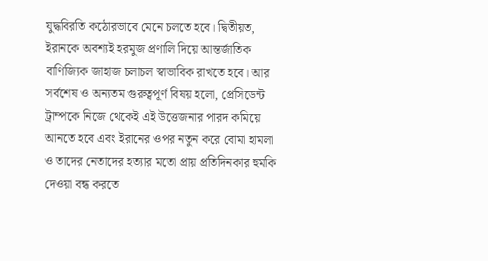যুদ্ধবিরতি কঠোরভাবে মেনে চলতে হবে। দ্বিতীয়ত, ইরানকে অবশ্যই হরমুজ প্রণালি দিয়ে আন্তর্জাতিক বাণিজ্যিক জাহাজ চলাচল স্বাভাবিক রাখতে হবে। আর সর্বশেষ ও অন্যতম গুরুত্বপূর্ণ বিষয় হলো, প্রেসিডেন্ট ট্রাম্পকে নিজে থেকেই এই উত্তেজনার পারদ কমিয়ে আনতে হবে এবং ইরানের ওপর নতুন করে বোমা হামলা ও তাদের নেতাদের হত্যার মতো প্রায় প্রতিদিনকার হুমকি দেওয়া বন্ধ করতে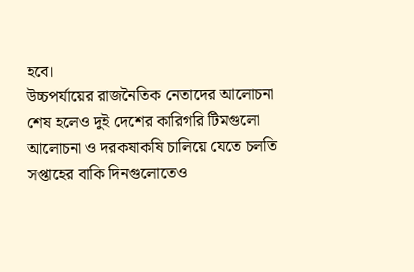হবে।
উচ্চপর্যায়ের রাজনৈতিক নেতাদের আলোচনা শেষ হলেও দুই দেশের কারিগরি টিমগুলো আলোচনা ও দরকষাকষি চালিয়ে যেতে চলতি সপ্তাহের বাকি দিনগুলোতেও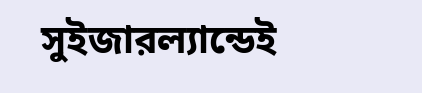সুইজারল্যান্ডেই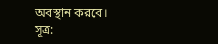অবস্থান করবে।
সূত্র: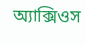অ্যাক্সিওস